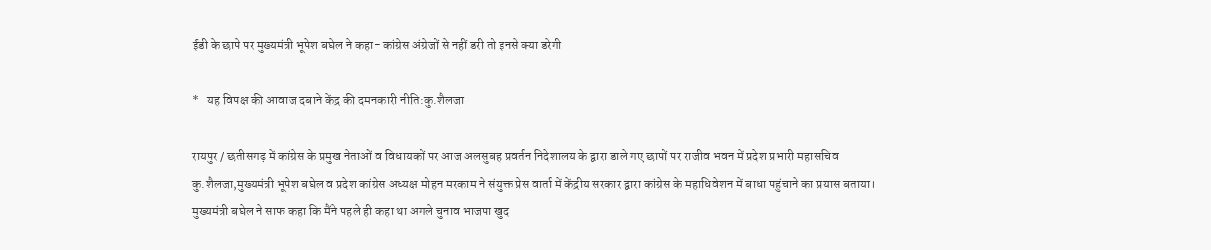ईडी के छापे पर मुख्यमंत्री भूपेश बघेल ने कहा- कांग्रेस अंग्रेजों से नहीं डरी तो इनसे क्या डरेगी

*   यह विपक्ष की आवाज दबाने केंद्र की दमनकारी नीति:कु.शैलजा

रायपुर / छतीसगढ़ में कांग्रेस के प्रमुख नेताओं व विधायकों पर आज अलसुबह प्रवर्तन निदेशालय के द्वारा डाले गए छापों पर राजीव भवन में प्रदेश प्रभारी महासचिव कु.शैलजा,मुख्यमंत्री भूपेश बघेल व प्रदेश कांग्रेस अध्यक्ष मोहन मरकाम ने संयुक्त प्रेस वार्ता में केंद्रीय सरकार द्वारा कांग्रेस के महाधिवेशन में बाधा पहुंचाने का प्रयास बताया। मुख्यमंत्री बघेल ने साफ कहा कि मैंने पहले ही कहा था अगले चुनाव भाजपा खुद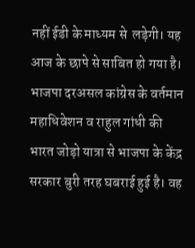नहीं ईडी के माध्यम से  लड़ेगी। यह आज के छापे से साबित हो गया है। भाजपा दरअसल कांग्रेस के वर्तमान महाधिवेशन व राहुल गांधी की भारत जोड़ो यात्रा से भाजपा के केंद्र सरकार बुरी तरह घबराई हुई है। वह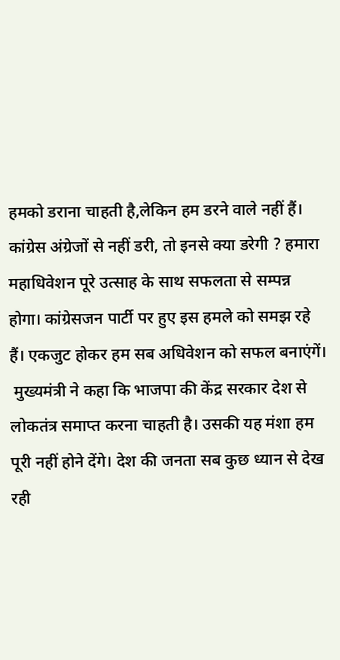हमको डराना चाहती है,लेकिन हम डरने वाले नहीं हैं। कांग्रेस अंग्रेजों से नहीं डरी, तो इनसे क्या डरेगी ? हमारा महाधिवेशन पूरे उत्साह के साथ सफलता से सम्पन्न होगा। कांग्रेसजन पार्टी पर हुए इस हमले को समझ रहे हैं। एकजुट होकर हम सब अधिवेशन को सफल बनाएंगें।
 मुख्यमंत्री ने कहा कि भाजपा की केंद्र सरकार देश से लोकतंत्र समाप्त करना चाहती है। उसकी यह मंशा हम पूरी नहीं होने देंगे। देश की जनता सब कुछ ध्यान से देख रही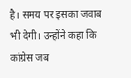है। समय पर इसका जवाब भी देगी। उन्होंने कहा कि कांग्रेस जब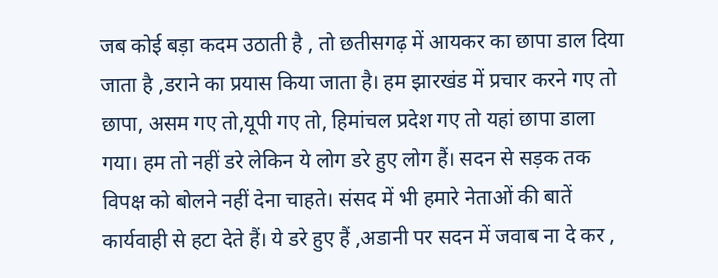जब कोई बड़ा कदम उठाती है , तो छतीसगढ़ में आयकर का छापा डाल दिया जाता है ,डराने का प्रयास किया जाता है। हम झारखंड में प्रचार करने गए तो छापा, असम गए तो,यूपी गए तो, हिमांचल प्रदेश गए तो यहां छापा डाला गया। हम तो नहीं डरे लेकिन ये लोग डरे हुए लोग हैं। सदन से सड़क तक विपक्ष को बोलने नहीं देना चाहते। संसद में भी हमारे नेताओं की बातें कार्यवाही से हटा देते हैं। ये डरे हुए हैं ,अडानी पर सदन में जवाब ना दे कर ,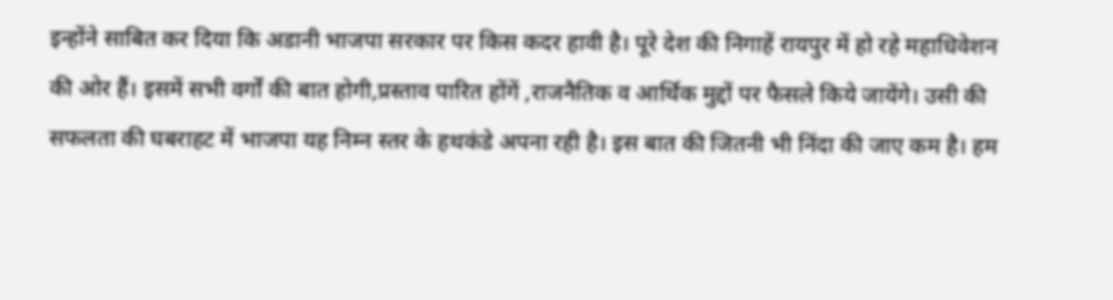इन्होंने साबित कर दिया कि अडानी भाजपा सरकार पर किस कदर हावी है। पूरे देश की निगाहें रायपुर में हो रहे महाधिवेशन की ओर हैं। इसमें सभी वर्गों की बात होगी,प्रस्ताव पारित होंगें ,राजनैतिक व आर्थिक मुद्दों पर फैसले किये जायेंगे। उसी की सफलता की घबराहट में भाजपा यह निम्न स्तर के हथकंडे अपना रही है। इस बात की जितनी भी निंदा की जाए कम है। हम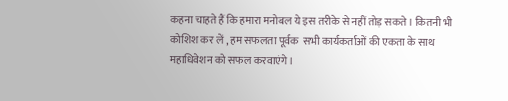कहना चाहते हैं कि हमारा मनोबल ये इस तरीके से नहीं तोड़ सकते। कितनी भी कोशिश कर लें , हम सफलता पूर्वक  सभी कार्यकर्ताओं की एकता के साथ महाधिवेशन को सफल करवाएंगे।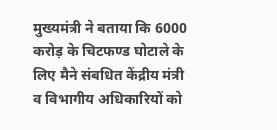मुख्यमंत्री ने बताया कि 6000 करोड़ के चिटफण्ड घोटाले के लिए मैने संबधित केंद्रीय मंत्री व विभागीय अधिकारियों को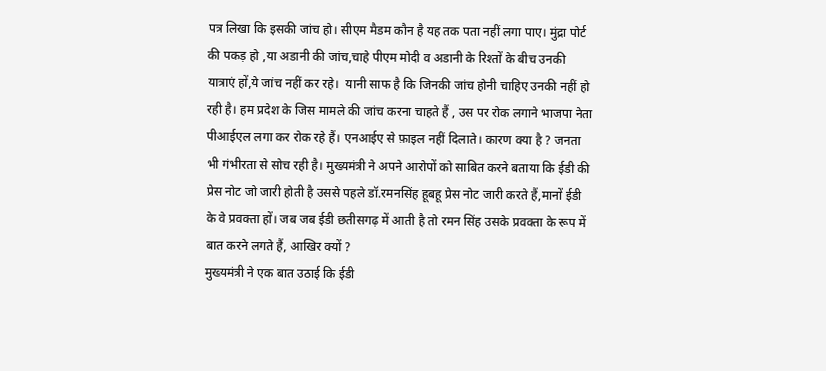पत्र लिखा कि इसकी जांच हो। सीएम मैडम कौन है यह तक पता नहीं लगा पाए। मुंद्रा पोर्ट की पकड़ हो ,या अडानी की जांच,चाहे पीएम मोदी व अडानी के रिश्तों के बीच उनकी यात्राएं हों,ये जांच नहीं कर रहे।  यानी साफ है कि जिनकी जांच होनी चाहिए उनकी नहीं हो रही है। हम प्रदेश के जिस मामले की जांच करना चाहते हैं , उस पर रोक लगाने भाजपा नेता पीआईएल लगा कर रोक रहे हैं। एनआईए से फ़ाइल नहीं दिलाते। कारण क्या है ? जनता भी गंभीरता से सोच रही है। मुख्यमंत्री ने अपने आरोपों को साबित करने बताया कि ईडी की प्रेस नोट जो जारी होती है उससे पहले डॉ.रमनसिंह हूबहू प्रेस नोट जारी करते हैं,मानों ईडी के वे प्रवक्ता हों। जब जब ईडी छतीसगढ़ में आती है तो रमन सिंह उसके प्रवक्ता के रूप में बात करने लगते हैं, आखिर क्यों ?
मुख्यमंत्री ने एक बात उठाई कि ईडी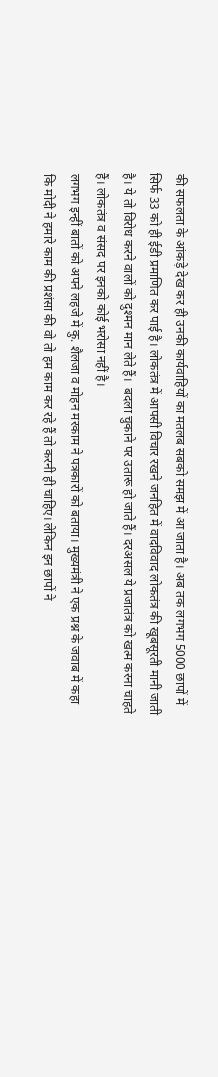की सफलता के आंकड़े देख कर ही उनकी कार्यवाहियों का मतलब सबको समझ में आ जाता है। अब तक लगभग 5000 छापों में सिर्फ 33 को ही ईडी प्रमाणित कर पाई है। लोकतंत्र में आपसी विचार रखने जनहित में वादविवाद लोकतंत्र की खूबसूरती मानी जाती है। ये तो विरोध करने वालों को दुश्मन मान लेते हैं।  बदला चुकाने पर उतारू हो जाते हैं। दरअसल ये प्रजातंत्र को खत्म करना चाहते हैं। लोकतंत्र व संसद पर इनको कोई भरोसा नहीं है।
लगभग इन्हीं बातों को अपने लहजे में कु. शैलजा व मोहन मरकाम ने पत्रकारों को बताया। मुख्यमंत्री ने एक प्रश्न के जवाब में कहा कि मोदी ने हमारे काम की प्रशंसा की वो तो हम काम कर रहे हैं तो करनी ही चाहिए। लेकिन इन छापों ने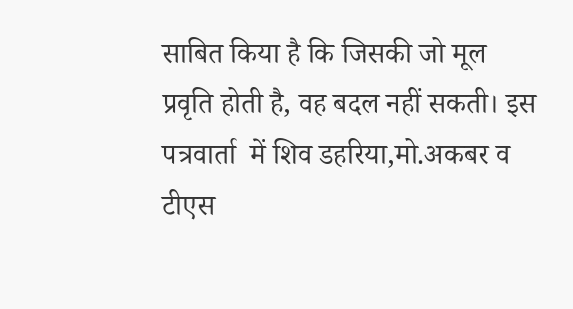साबित किया है कि जिसकी जो मूल प्रवृति होती है, वह बदल नहीं सकती। इस पत्रवार्ता  में शिव डहरिया,मो.अकबर व टीएस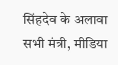सिंहदेव के अलावा सभी मंत्री, मीडिया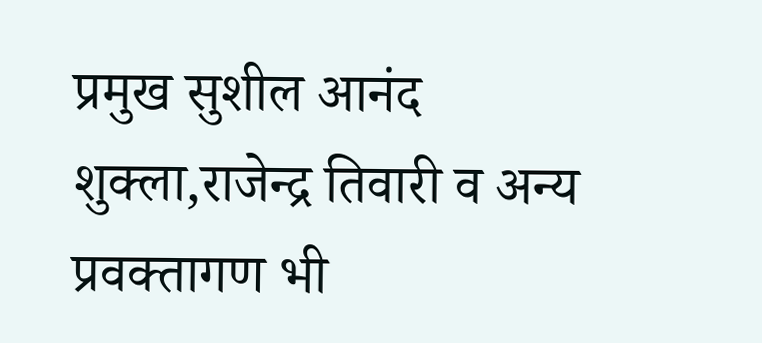प्रमुख सुशील आनंद शुक्ला,राजेन्द्र तिवारी व अन्य प्रवक्तागण भी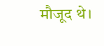मौजूद थे।